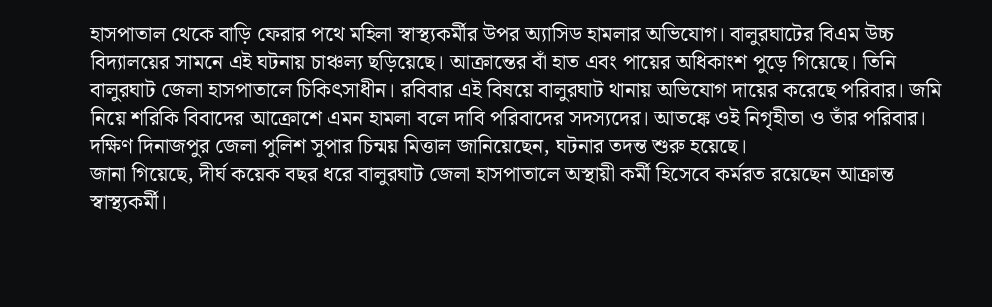হাসপাতাল থেকে বাড়ি ফেরার পথে মহিলা স্বাস্থ্যকর্মীর উপর অ্যাসিড হামলার অভিযোগ। বালুরঘাটের বিএম উচ্চ বিদ্যালয়ের সামনে এই ঘটনায় চাঞ্চল্য ছড়িয়েছে। আক্রান্তের বাঁ হাত এবং পায়ের অধিকাংশ পুড়ে গিয়েছে। তিনি বালুরঘাট জেলা হাসপাতালে চিকিৎসাধীন। রবিবার এই বিষয়ে বালুরঘাট থানায় অভিযোগ দায়ের করেছে পরিবার। জমি নিয়ে শরিকি বিবাদের আক্রোশে এমন হামলা বলে দাবি পরিবাদের সদস্যদের। আতঙ্কে ওই নিগৃহীতা ও তাঁর পরিবার। দক্ষিণ দিনাজপুর জেলা পুলিশ সুপার চিন্ময় মিত্তাল জানিয়েছেন, ঘটনার তদন্ত শুরু হয়েছে।
জানা গিয়েছে, দীর্ঘ কয়েক বছর ধরে বালুরঘাট জেলা হাসপাতালে অস্থায়ী কর্মী হিসেবে কর্মরত রয়েছেন আক্রান্ত স্বাস্থ্যকর্মী।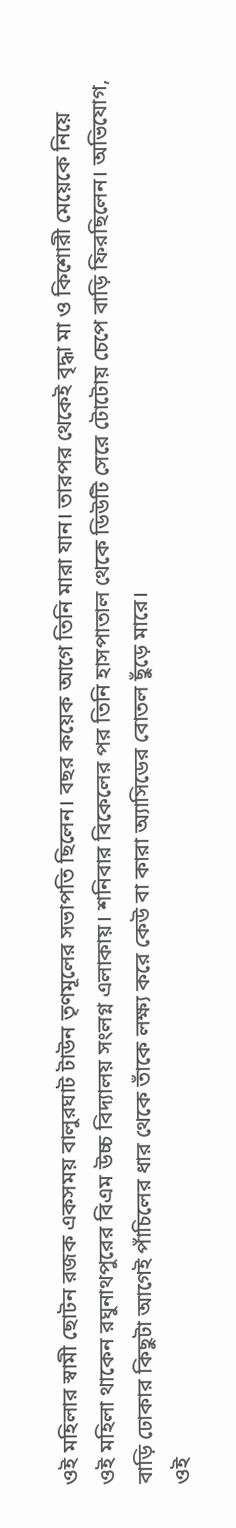ওই মহিলার স্বামী ছোটন রজক একসময় বালুরঘাট টাউন তৃণমূলের সভাপতি ছিলেন। বছর কয়েক আগে তিনি মারা যান। তারপর থেকেই বৃদ্ধা মা ও কিশোরী মেয়েকে নিয়ে ওই মহিলা থাকেন রঘুনাথপুরের বিএম উচ্চ বিদ্যালয় সংলগ্ন এলাকায়। শনিবার বিকেলের পর তিনি হাসপাতাল থেকে ডিউটি সেরে টোটোয় চেপে বাড়ি ফিরছিলেন। অভিযোগ, বাড়ি ঢোকার কিছুটা আগেই পাঁচিলের ধার থেকে তাঁকে লক্ষ্য করে কেউ বা কারা অ্যাসিডের বোতল ছুঁড়ে মারে।
ওই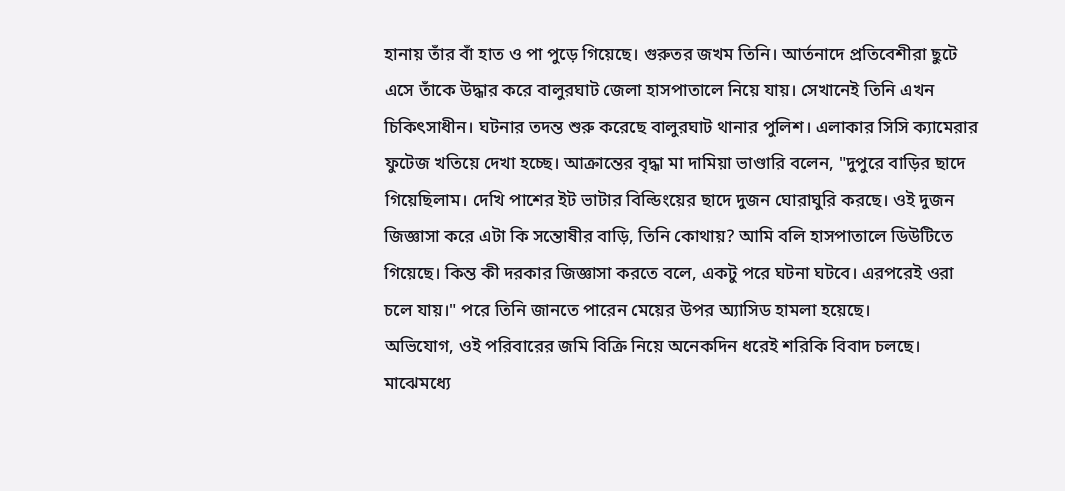হানায় তাঁর বাঁ হাত ও পা পুড়ে গিয়েছে। গুরুতর জখম তিনি। আর্তনাদে প্রতিবেশীরা ছুটে এসে তাঁকে উদ্ধার করে বালুরঘাট জেলা হাসপাতালে নিয়ে যায়। সেখানেই তিনি এখন চিকিৎসাধীন। ঘটনার তদন্ত শুরু করেছে বালুরঘাট থানার পুলিশ। এলাকার সিসি ক্যামেরার ফুটেজ খতিয়ে দেখা হচ্ছে। আক্রান্তের বৃদ্ধা মা দামিয়া ভাণ্ডারি বলেন, "দুপুরে বাড়ির ছাদে গিয়েছিলাম। দেখি পাশের ইট ভাটার বিল্ডিংয়ের ছাদে দুজন ঘোরাঘুরি করছে। ওই দুজন জিজ্ঞাসা করে এটা কি সন্তোষীর বাড়ি, তিনি কোথায়? আমি বলি হাসপাতালে ডিউটিতে গিয়েছে। কিন্ত কী দরকার জিজ্ঞাসা করতে বলে, একটু পরে ঘটনা ঘটবে। এরপরেই ওরা চলে যায়।" পরে তিনি জানতে পারেন মেয়ের উপর অ্যাসিড হামলা হয়েছে।
অভিযোগ, ওই পরিবারের জমি বিক্রি নিয়ে অনেকদিন ধরেই শরিকি বিবাদ চলছে। মাঝেমধ্যে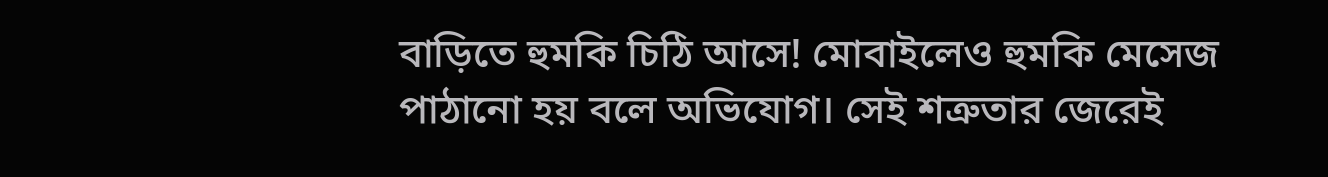বাড়িতে হুমকি চিঠি আসে! মোবাইলেও হুমকি মেসেজ পাঠানো হয় বলে অভিযোগ। সেই শত্রুতার জেরেই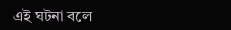এই ঘটনা বলে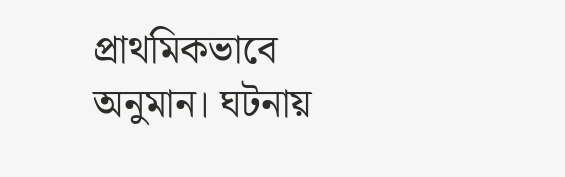প্রাথমিকভাবে অনুমান। ঘটনায়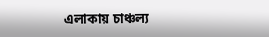এলাকায় চাঞ্চল্য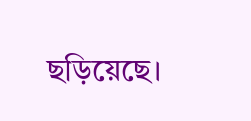ছড়িয়েছে।